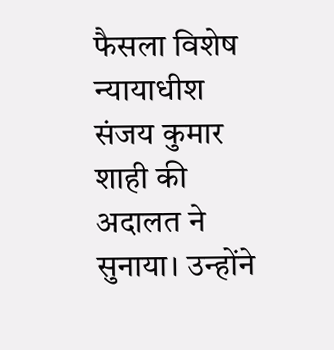फैसला विशेष न्यायाधीश संजय कुमार शाही की अदालत ने सुनाया। उन्होंने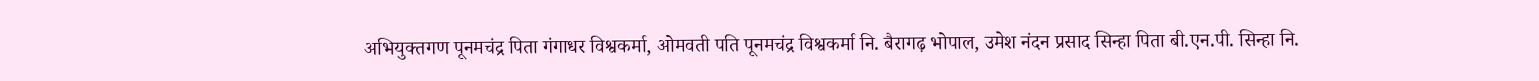अभियुक्तगण पूनमचंद्र पिता गंगाधर विश्वकर्मा, ओमवती पति पूनमचंद्र विश्वकर्मा नि. बैरागढ़ भोपाल, उमेश नंदन प्रसाद सिन्हा पिता बी.एन.पी. सिन्हा नि.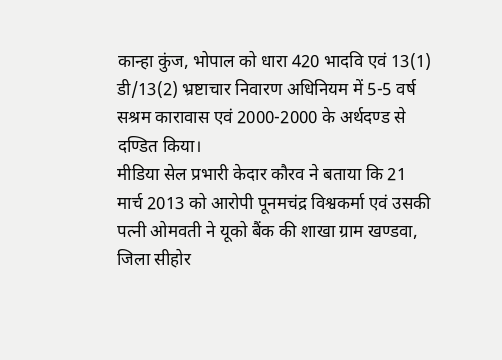कान्हा कुंज, भोपाल को धारा 420 भादवि एवं 13(1) डी/13(2) भ्रष्टाचार निवारण अधिनियम में 5-5 वर्ष सश्रम कारावास एवं 2000-2000 के अर्थदण्ड से दण्डित किया।
मीडिया सेल प्रभारी केदार कौरव ने बताया कि 21 मार्च 2013 को आरोपी पूनमचंद्र विश्वकर्मा एवं उसकी पत्नी ओमवती ने यूको बैंक की शाखा ग्राम खण्डवा, जिला सीहोर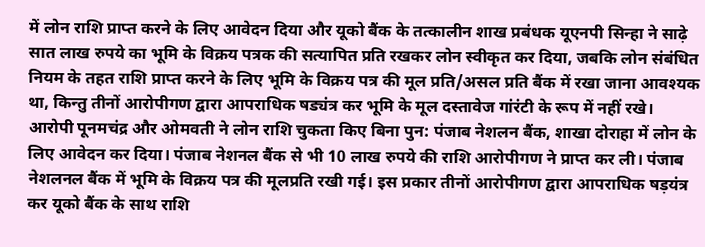में लोन राशि प्राप्त करने के लिए आवेदन दिया और यूको बैंक के तत्कालीन शाख प्रबंधक यूएनपी सिन्हा ने साढ़े सात लाख रुपये का भूमि के विक्रय पत्रक की सत्यापित प्रति रखकर लोन स्वीकृत कर दिया, जबकि लोन संबंधित नियम के तहत राशि प्राप्त करने के लिए भूमि के विक्रय पत्र की मूल प्रति/असल प्रति बैंक में रखा जाना आवश्यक था, किन्तु तीनों आरोपीगण द्वारा आपराधिक षड्यंत्र कर भूमि के मूल दस्तावेज गांरंटी के रूप में नहीं रखे।
आरोपी पूनमचंद्र और ओमवती ने लोन राशि चुकता किए बिना पुन: पंजाब नेशलन बैंक, शाखा दोराहा में लोन के लिए आवेदन कर दिया। पंजाब नेशनल बैंक से भी 10 लाख रुपये की राशि आरोपीगण ने प्राप्त कर ली। पंजाब नेशलनल बैंक में भूमि के विक्रय पत्र की मूलप्रति रखी गई। इस प्रकार तीनों आरोपीगण द्वारा आपराधिक षड़यंत्र कर यूको बैंक के साथ राशि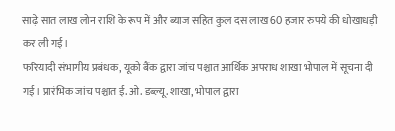साढ़े सात लाख लोन राशि के रूप में और ब्याज सहित कुल दस लाख 60 हजार रुपये की धोखाधड़ी कर ली गई।
फरियादी संभागीय प्रबंधक, यूको बैंक द्वारा जांच पश्चात आर्थिक अपराध शाखा भोपाल में सूचना दी गई। प्रारंभिक जांच पश्चात ई. ओ. डब्ल्यू. शाखा, भोपाल द्वारा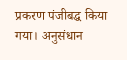प्रकरण पंजीबद्ध किया गया। अनुसंधान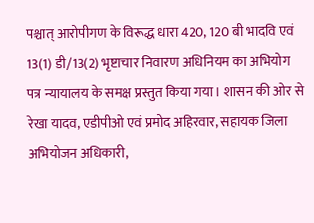पश्चात् आरोपीगण के विरूद्ध धारा 420, 120 बी भादवि एवं 13(1) डी/13(2) भृष्टाचार निवारण अधिनियम का अभियोग पत्र न्यायालय के समक्ष प्रस्तुत किया गया। शासन की ओर से रेखा यादव, एडीपीओ एवं प्रमोद अहिरवार, सहायक जिला अभियोजन अधिकारी,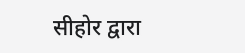सीहोर द्वारा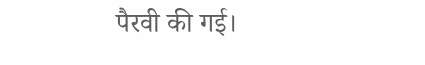पैरवी की गई।